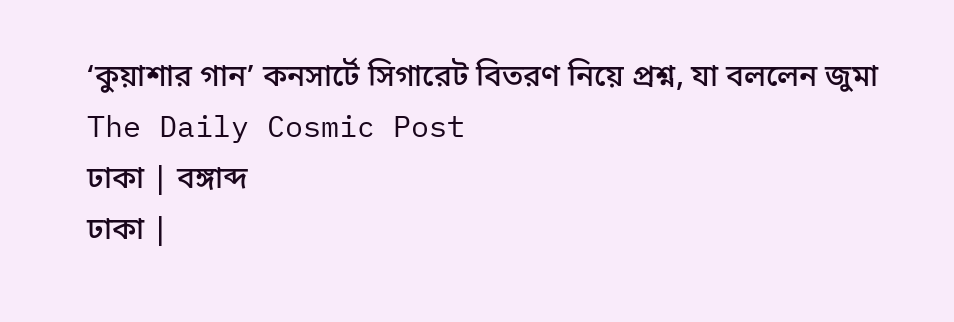‘কুয়াশার গান’ কনসার্টে সিগারেট বিতরণ নিয়ে প্রশ্ন, যা বললেন জুমা The Daily Cosmic Post
ঢাকা | বঙ্গাব্দ
ঢাকা |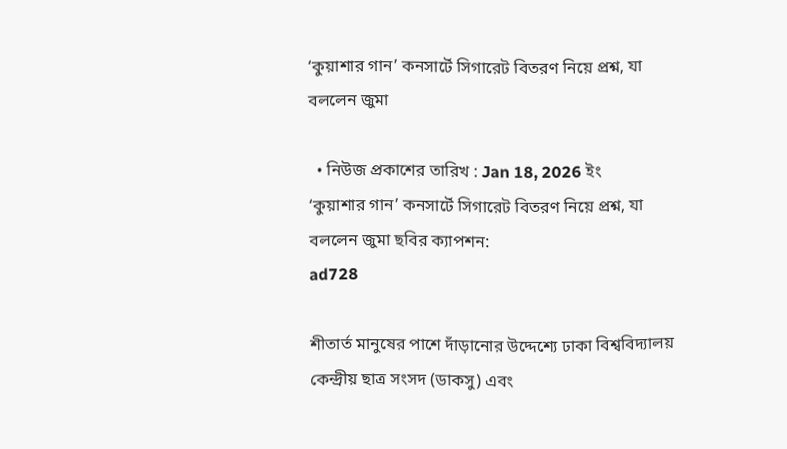‘কুয়াশার গান’ কনসার্টে সিগারেট বিতরণ নিয়ে প্রশ্ন, যা বললেন জুমা

  • নিউজ প্রকাশের তারিখ : Jan 18, 2026 ইং
‘কুয়াশার গান’ কনসার্টে সিগারেট বিতরণ নিয়ে প্রশ্ন, যা বললেন জুমা ছবির ক্যাপশন:
ad728

শীতার্ত মানুষের পাশে দাঁড়ানোর উদ্দেশ্যে ঢাকা বিশ্ববিদ্যালয় কেন্দ্রীয় ছাত্র সংসদ (ডাকসু) এবং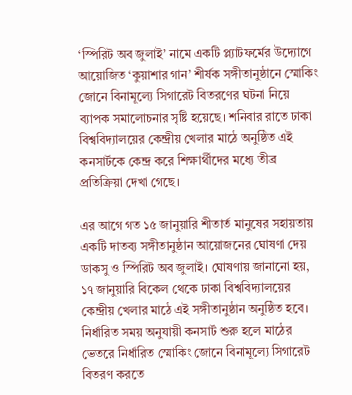‘স্পিরিট অব জুলাই’ নামে একটি প্ল্যাটফর্মের উদ্যোগে আয়োজিত ‘কুয়াশার গান’ শীর্ষক সঙ্গীতানুষ্ঠানে স্মোকিং জোনে বিনামূল্যে সিগারেট বিতরণের ঘটনা নিয়ে ব্যাপক সমালোচনার সৃষ্টি হয়েছে। শনিবার রাতে ঢাকা বিশ্ববিদ্যালয়ের কেন্দ্রীয় খেলার মাঠে অনুষ্ঠিত এই কনসার্টকে কেন্দ্র করে শিক্ষার্থীদের মধ্যে তীব্র প্রতিক্রিয়া দেখা গেছে।

এর আগে গত ১৫ জানুয়ারি শীতার্ত মানুষের সহায়তায় একটি দাতব্য সঙ্গীতানুষ্ঠান আয়োজনের ঘোষণা দেয় ডাকসু ও স্পিরিট অব জুলাই। ঘোষণায় জানানো হয়, ১৭ জানুয়ারি বিকেল থেকে ঢাকা বিশ্ববিদ্যালয়ের কেন্দ্রীয় খেলার মাঠে এই সঙ্গীতানুষ্ঠান অনুষ্ঠিত হবে। নির্ধারিত সময় অনুযায়ী কনসার্ট শুরু হলে মাঠের ভেতরে নির্ধারিত স্মোকিং জোনে বিনামূল্যে সিগারেট বিতরণ করতে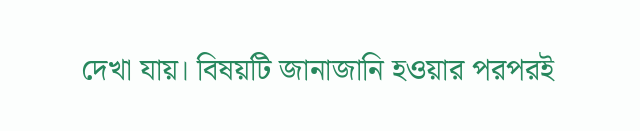দেখা যায়। বিষয়টি জানাজানি হওয়ার পরপরই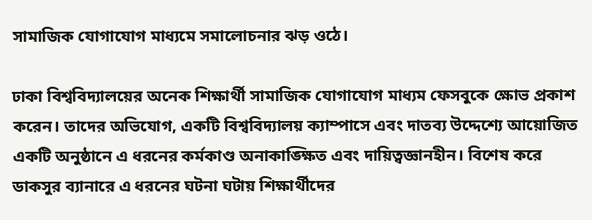সামাজিক যোগাযোগ মাধ্যমে সমালোচনার ঝড় ওঠে।

ঢাকা বিশ্ববিদ্যালয়ের অনেক শিক্ষার্থী সামাজিক যোগাযোগ মাধ্যম ফেসবুকে ক্ষোভ প্রকাশ করেন। তাদের অভিযোগ, একটি বিশ্ববিদ্যালয় ক্যাম্পাসে এবং দাতব্য উদ্দেশ্যে আয়োজিত একটি অনুষ্ঠানে এ ধরনের কর্মকাণ্ড অনাকাঙ্ক্ষিত এবং দায়িত্বজ্ঞানহীন। বিশেষ করে ডাকসুর ব্যানারে এ ধরনের ঘটনা ঘটায় শিক্ষার্থীদের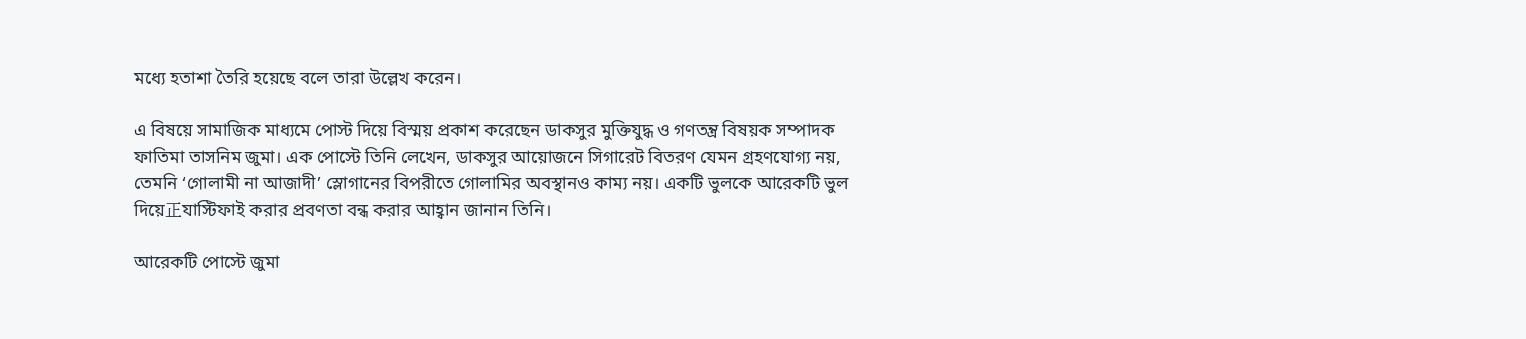মধ্যে হতাশা তৈরি হয়েছে বলে তারা উল্লেখ করেন।

এ বিষয়ে সামাজিক মাধ্যমে পোস্ট দিয়ে বিস্ময় প্রকাশ করেছেন ডাকসুর মুক্তিযুদ্ধ ও গণতন্ত্র বিষয়ক সম্পাদক ফাতিমা তাসনিম জুমা। এক পোস্টে তিনি লেখেন, ডাকসুর আয়োজনে সিগারেট বিতরণ যেমন গ্রহণযোগ্য নয়, তেমনি ‘গোলামী না আজাদী’ স্লোগানের বিপরীতে গোলামির অবস্থানও কাম্য নয়। একটি ভুলকে আরেকটি ভুল দিয়ে正যাস্টিফাই করার প্রবণতা বন্ধ করার আহ্বান জানান তিনি।

আরেকটি পোস্টে জুমা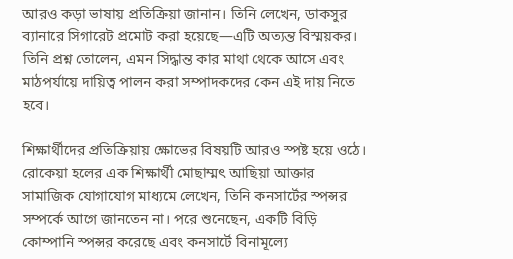আরও কড়া ভাষায় প্রতিক্রিয়া জানান। তিনি লেখেন, ডাকসুর ব্যানারে সিগারেট প্রমোট করা হয়েছে—এটি অত্যন্ত বিস্ময়কর। তিনি প্রশ্ন তোলেন, এমন সিদ্ধান্ত কার মাথা থেকে আসে এবং মাঠপর্যায়ে দায়িত্ব পালন করা সম্পাদকদের কেন এই দায় নিতে হবে।

শিক্ষার্থীদের প্রতিক্রিয়ায় ক্ষোভের বিষয়টি আরও স্পষ্ট হয়ে ওঠে। রোকেয়া হলের এক শিক্ষার্থী মোছাম্মৎ আছিয়া আক্তার সামাজিক যোগাযোগ মাধ্যমে লেখেন, তিনি কনসার্টের স্পন্সর সম্পর্কে আগে জানতেন না। পরে শুনেছেন, একটি বিড়ি কোম্পানি স্পন্সর করেছে এবং কনসার্টে বিনামূল্যে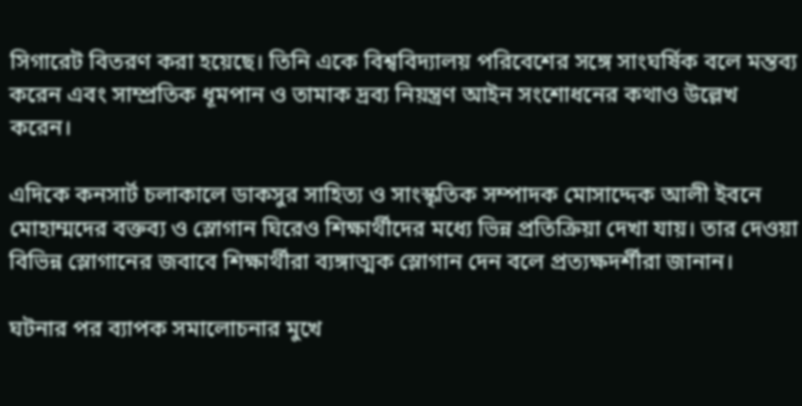সিগারেট বিতরণ করা হয়েছে। তিনি একে বিশ্ববিদ্যালয় পরিবেশের সঙ্গে সাংঘর্ষিক বলে মন্তব্য করেন এবং সাম্প্রতিক ধূমপান ও তামাক দ্রব্য নিয়ন্ত্রণ আইন সংশোধনের কথাও উল্লেখ করেন।

এদিকে কনসার্ট চলাকালে ডাকসুর সাহিত্য ও সাংস্কৃতিক সম্পাদক মোসাদ্দেক আলী ইবনে মোহাম্মদের বক্তব্য ও স্লোগান ঘিরেও শিক্ষার্থীদের মধ্যে ভিন্ন প্রতিক্রিয়া দেখা যায়। তার দেওয়া বিভিন্ন স্লোগানের জবাবে শিক্ষার্থীরা ব্যঙ্গাত্মক স্লোগান দেন বলে প্রত্যক্ষদর্শীরা জানান।

ঘটনার পর ব্যাপক সমালোচনার মুখে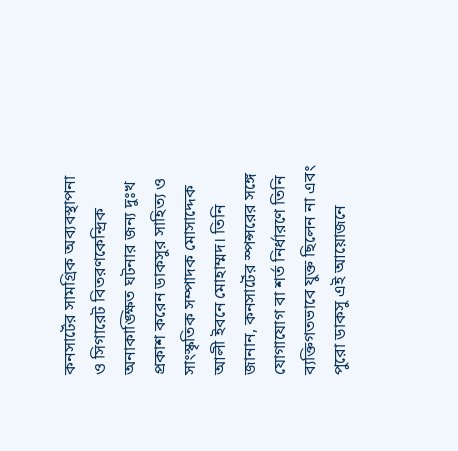কনসার্টের সামগ্রিক অব্যবস্থাপনা ও সিগারেট বিতরণকেন্দ্রিক অনাকাঙ্ক্ষিত ঘটনার জন্য দুঃখ প্রকাশ করেন ডাকসুর সাহিত্য ও সাংস্কৃতিক সম্পাদক মোসাদ্দেক আলী ইবনে মোহাম্মদ। তিনি জানান, কনসার্টের স্পন্সরের সঙ্গে যোগাযোগ বা শর্ত নির্ধারণে তিনি ব্যক্তিগতভাবে যুক্ত ছিলেন না এবং পুরো ডাকসু এই আয়োজনে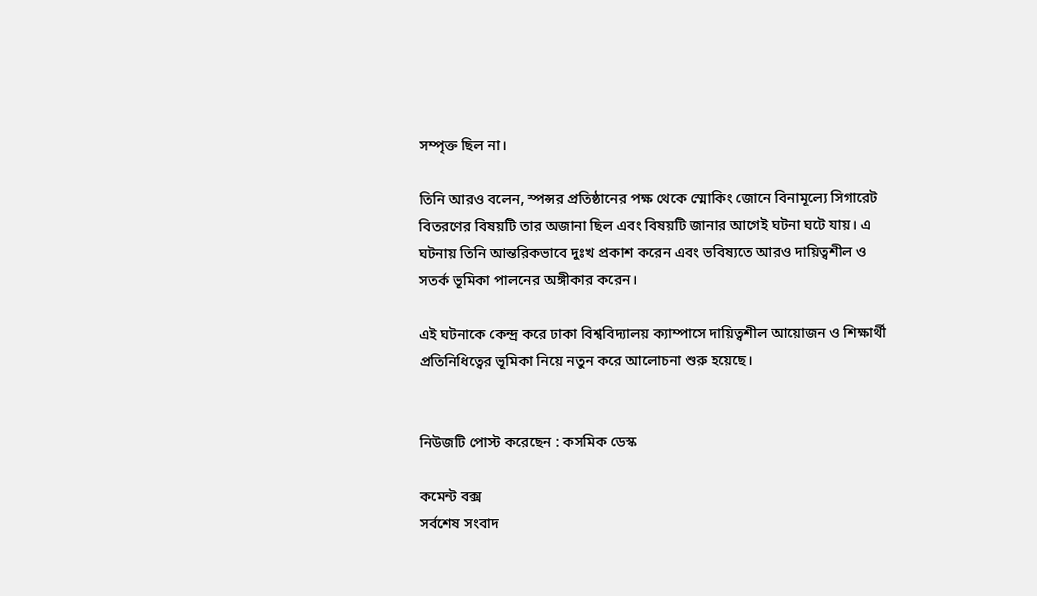সম্পৃক্ত ছিল না।

তিনি আরও বলেন, স্পন্সর প্রতিষ্ঠানের পক্ষ থেকে স্মোকিং জোনে বিনামূল্যে সিগারেট বিতরণের বিষয়টি তার অজানা ছিল এবং বিষয়টি জানার আগেই ঘটনা ঘটে যায়। এ ঘটনায় তিনি আন্তরিকভাবে দুঃখ প্রকাশ করেন এবং ভবিষ্যতে আরও দায়িত্বশীল ও সতর্ক ভূমিকা পালনের অঙ্গীকার করেন।

এই ঘটনাকে কেন্দ্র করে ঢাকা বিশ্ববিদ্যালয় ক্যাম্পাসে দায়িত্বশীল আয়োজন ও শিক্ষার্থী প্রতিনিধিত্বের ভূমিকা নিয়ে নতুন করে আলোচনা শুরু হয়েছে।


নিউজটি পোস্ট করেছেন : কসমিক ডেস্ক

কমেন্ট বক্স
সর্বশেষ সংবাদ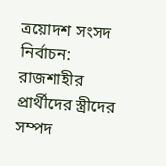ত্রয়োদশ সংসদ নির্বাচন: রাজশাহীর প্রার্থীদের স্ত্রীদের সম্পদ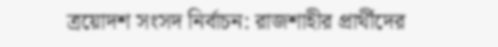ত্রয়োদশ সংসদ নির্বাচন: রাজশাহীর প্রার্থীদের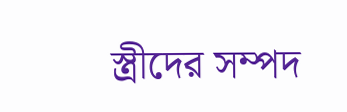স্ত্রীদের সম্পদ